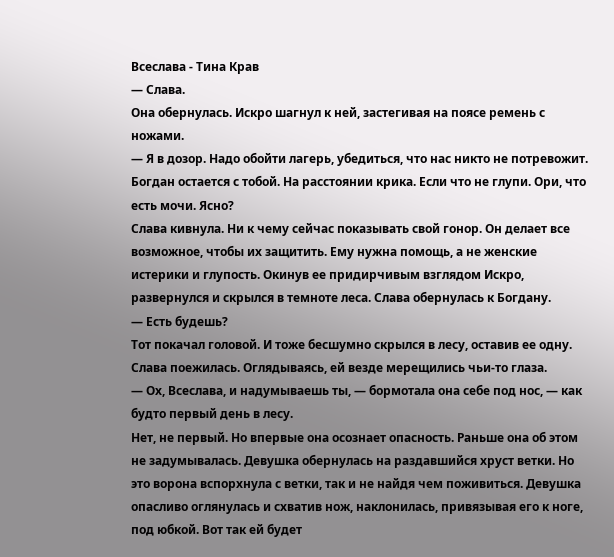Всеслава - Тина Крав
— Слава.
Она обернулась. Искро шагнул к ней, застегивая на поясе ремень с ножами.
— Я в дозор. Надо обойти лагерь, убедиться, что нас никто не потревожит. Богдан остается с тобой. На расстоянии крика. Если что не глупи. Ори, что есть мочи. Ясно?
Слава кивнула. Ни к чему сейчас показывать свой гонор. Он делает все возможное, чтобы их защитить. Ему нужна помощь, а не женские истерики и глупость. Окинув ее придирчивым взглядом Искро, развернулся и скрылся в темноте леса. Слава обернулась к Богдану.
— Есть будешь?
Тот покачал головой. И тоже бесшумно скрылся в лесу, оставив ее одну. Слава поежилась. Оглядываясь, ей везде мерещились чьи-то глаза.
— Ох, Всеслава, и надумываешь ты, — бормотала она себе под нос, — как будто первый день в лесу.
Нет, не первый. Но впервые она осознает опасность. Раньше она об этом не задумывалась. Девушка обернулась на раздавшийся хруст ветки. Но это ворона вспорхнула с ветки, так и не найдя чем поживиться. Девушка опасливо оглянулась и схватив нож, наклонилась, привязывая его к ноге, под юбкой. Вот так ей будет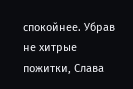спокойнее. Убрав не хитрые пожитки, Слава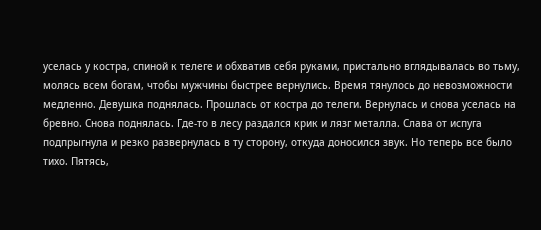уселась у костра, спиной к телеге и обхватив себя руками, пристально вглядывалась во тьму, молясь всем богам, чтобы мужчины быстрее вернулись. Время тянулось до невозможности медленно. Девушка поднялась. Прошлась от костра до телеги. Вернулась и снова уселась на бревно. Снова поднялась. Где-то в лесу раздался крик и лязг металла. Слава от испуга подпрыгнула и резко развернулась в ту сторону, откуда доносился звук. Но теперь все было тихо. Пятясь,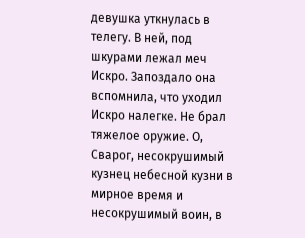девушка уткнулась в телегу. В ней, под шкурами лежал меч Искро. Запоздало она вспомнила, что уходил Искро налегке. Не брал тяжелое оружие. О, Сварог, несокрушимый кузнец небесной кузни в мирное время и несокрушимый воин, в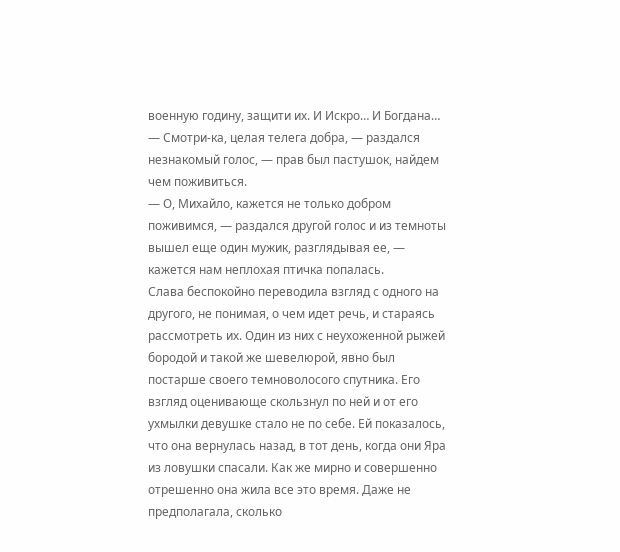военную годину, защити их. И Искро… И Богдана…
— Смотри-ка, целая телега добра, — раздался незнакомый голос, — прав был пастушок, найдем чем поживиться.
— О, Михайло, кажется не только добром поживимся, — раздался другой голос и из темноты вышел еще один мужик, разглядывая ее, — кажется нам неплохая птичка попалась.
Слава беспокойно переводила взгляд с одного на другого, не понимая, о чем идет речь, и стараясь рассмотреть их. Один из них с неухоженной рыжей бородой и такой же шевелюрой, явно был постарше своего темноволосого спутника. Его взгляд оценивающе скользнул по ней и от его ухмылки девушке стало не по себе. Ей показалось, что она вернулась назад, в тот день, когда они Яра из ловушки спасали. Как же мирно и совершенно отрешенно она жила все это время. Даже не предполагала, сколько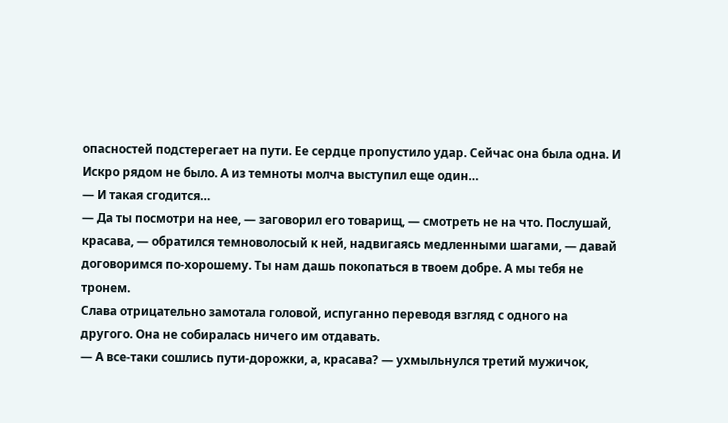опасностей подстерегает на пути. Ее сердце пропустило удар. Сейчас она была одна. И Искро рядом не было. А из темноты молча выступил еще один…
— И такая сгодится…
— Да ты посмотри на нее, — заговорил его товарищ, — смотреть не на что. Послушай, красава, — обратился темноволосый к ней, надвигаясь медленными шагами, — давай договоримся по-хорошему. Ты нам дашь покопаться в твоем добре. А мы тебя не тронем.
Слава отрицательно замотала головой, испуганно переводя взгляд с одного на другого. Она не собиралась ничего им отдавать.
— А все-таки сошлись пути-дорожки, а, красава? — ухмыльнулся третий мужичок,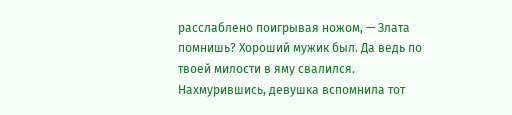расслаблено поигрывая ножом, — Злата помнишь? Хороший мужик был. Да ведь по твоей милости в яму свалился.
Нахмурившись, девушка вспомнила тот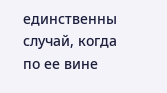единственны случай, когда по ее вине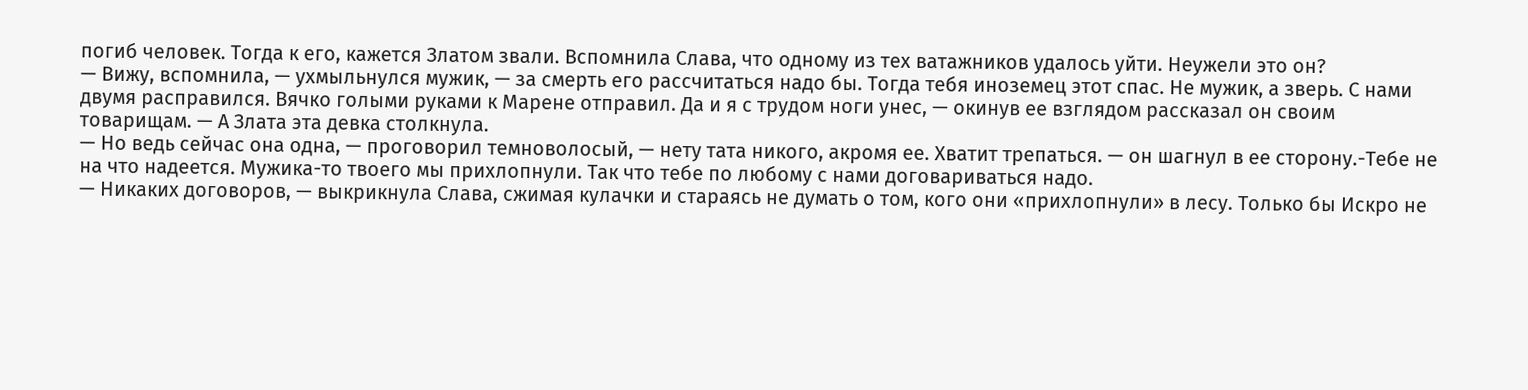погиб человек. Тогда к его, кажется Златом звали. Вспомнила Слава, что одному из тех ватажников удалось уйти. Неужели это он?
— Вижу, вспомнила, — ухмыльнулся мужик, — за смерть его рассчитаться надо бы. Тогда тебя иноземец этот спас. Не мужик, а зверь. С нами двумя расправился. Вячко голыми руками к Марене отправил. Да и я с трудом ноги унес, — окинув ее взглядом рассказал он своим товарищам. — А Злата эта девка столкнула.
— Но ведь сейчас она одна, — проговорил темноволосый, — нету тата никого, акромя ее. Хватит трепаться. — он шагнул в ее сторону.-Тебе не на что надеется. Мужика-то твоего мы прихлопнули. Так что тебе по любому с нами договариваться надо.
— Никаких договоров, — выкрикнула Слава, сжимая кулачки и стараясь не думать о том, кого они «прихлопнули» в лесу. Только бы Искро не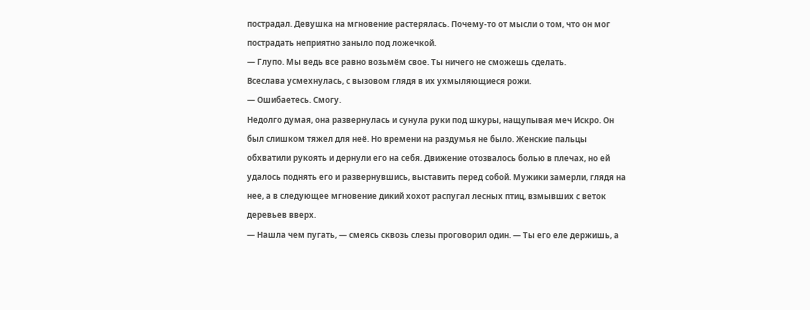пострадал. Девушка на мгновение растерялась. Почему-то от мысли о том, что он мог пострадать неприятно заныло под ложечкой.
— Глупо. Мы ведь все равно возьмём свое. Ты ничего не сможешь сделать.
Всеслава усмехнулась, с вызовом глядя в их ухмыляющиеся рожи.
— Ошибаетесь. Смогу.
Недолго думая, она развернулась и сунула руки под шкуры, нащупывая меч Искро. Он был слишком тяжел для неё. Но времени на раздумья не было. Женские пальцы обхватили рукоять и дернули его на себя. Движение отозвалось болью в плечах, но ей удалось поднять его и развернувшись, выставить перед собой. Мужики замерли, глядя на нее, а в следующее мгновение дикий хохот распугал лесных птиц, взмывших с веток деревьев вверх.
— Нашла чем пугать, — смеясь сквозь слезы проговорил один. — Ты его еле держишь, а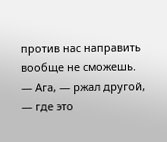против нас направить вообще не сможешь.
— Ага, — ржал другой, — где это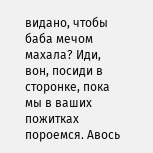видано, чтобы баба мечом махала? Иди, вон, посиди в сторонке, пока мы в ваших пожитках пороемся. Авось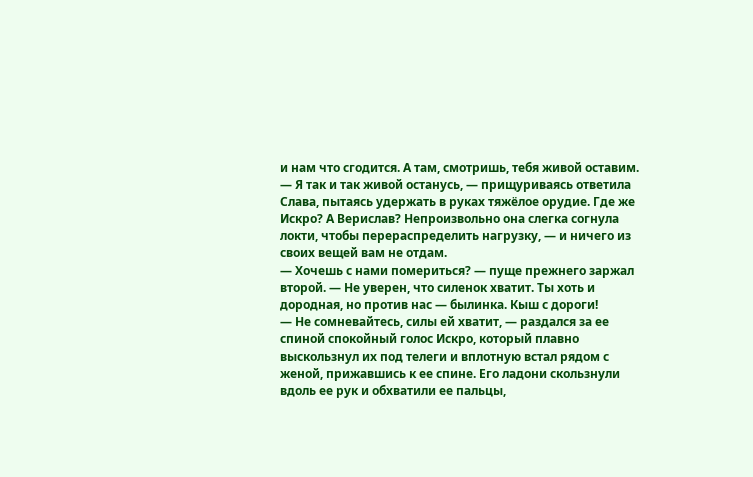и нам что сгодится. А там, смотришь, тебя живой оставим.
— Я так и так живой останусь, — прищуриваясь ответила Слава, пытаясь удержать в руках тяжёлое орудие. Где же Искро? А Верислав? Непроизвольно она слегка согнула локти, чтобы перераспределить нагрузку, — и ничего из своих вещей вам не отдам.
— Хочешь с нами помериться? — пуще прежнего заржал второй. — Не уверен, что силенок хватит. Ты хоть и дородная, но против нас — былинка. Кыш с дороги!
— Не сомневайтесь, силы ей хватит, — раздался за ее спиной спокойный голос Искро, который плавно выскользнул их под телеги и вплотную встал рядом с женой, прижавшись к ее спине. Его ладони скользнули вдоль ее рук и обхватили ее пальцы,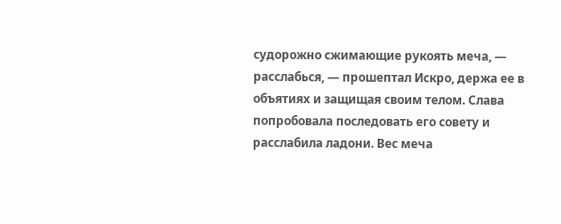судорожно сжимающие рукоять меча, — расслабься, — прошептал Искро, держа ее в объятиях и защищая своим телом. Слава попробовала последовать его совету и расслабила ладони. Вес меча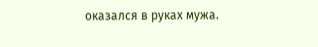оказался в руках мужа.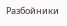Разбойники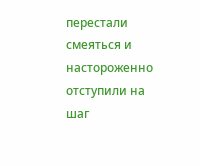перестали смеяться и настороженно отступили на шаг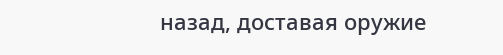назад, доставая оружие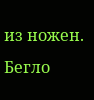из ножен. Бегло